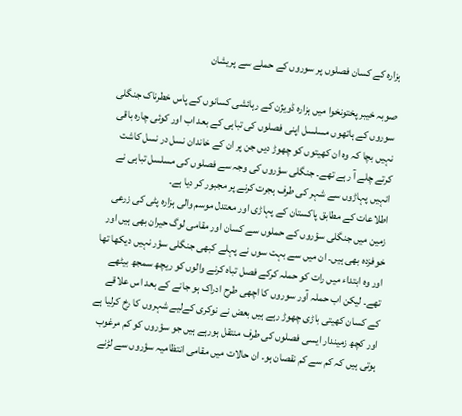ہزارہ کے کسان فصلوں پر سوروں کے حملے سے پریشان

صوبہ خیبر پختونخوا میں ہزارہ ڈویژن کے رہائشی کسانوں کے پاس خطرناک جنگلی سوروں کے ہاتھوں مسلسل اپنی فصلوں کی تباہی کے بعد اب اور کوئی چارہ باقی نہیں بچا کہ وہ ان کھیتوں کو چھوڑ دیں جن پر ان کے خاندان نسل در نسل کاشت کرتے چلے آ رہے تھے۔ جنگلی سؤروں کی وجہ سے فصلوں کی مسلسل تباہی نے انہیں پہاڑوں سے شہر کی طرف ہجرت کرنے پر مجبور کر دیا ہے۔
اطلاعات کے مطابق پاکستان کے پہاڑی اور معتدل موسم والی ہزارہ پٹی کی زرعی زمین میں جنگلی سؤروں کے حملوں سے کسان اور مقامی لوگ حیران بھی ہیں اور خوفزدہ بھی ہیں۔ ان میں سے بہت سوں نے پہلے کبھی جنگلی سؤر نہیں دیکھا تھا اور وہ ابتداء میں رات کو حملہ کرکے فصل تباہ کرنے والوں کو ریچھ سمجھ بیٹھے تھے۔ لیکن اب حملہ آور سوروں کا اچھی طرح ادراک ہو جانے کے بعد اس علاقے کے کسان کھیتی باڑی چھوڑ رہے ہیں بعض نے نوکری کےلیے شہروں کا رخ کرلیا ہے اور کچھ زمیندار ایسی فصلوں کی طرف منتقل ہورہے ہیں جو سؤروں کو کم مرغوب ہوتی ہیں کہ کم سے کم نقصان ہو۔ ان حالات میں مقامی انتظامیہ سؤروں سے لڑنے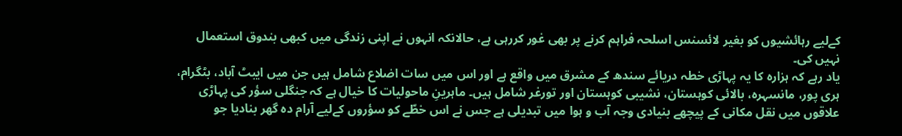کےلیے رہائشیوں کو بغیر لائسنس اسلحہ فراہم کرنے پر بھی غور کررہی ہے، حالانکہ انہوں نے اپنی زندگی میں کبھی بندوق استعمال نہیں کی۔
یاد رہے کہ ہزارہ کا یہ پہاڑی خطہ دریائے سندھ کے مشرق میں واقع ہے اور اس میں سات اضلاع شامل ہیں جن میں ایبٹ آباد، بٹگرام، ہری پور، مانسہرہ، بالائی کوہستان، نشیبی کوہستان اور تورغر شامل ہیں۔ ماہرینِ ماحولیات کا خیال ہے کہ جنگلی سؤر کی پہاڑی علاقوں میں نقل مکانی کے پیچھے بنیادی وجہ آب و ہوا میں تبدیلی ہے جس نے اس خطّے کو سؤروں کےلیے آرام دہ گھر بنادیا جو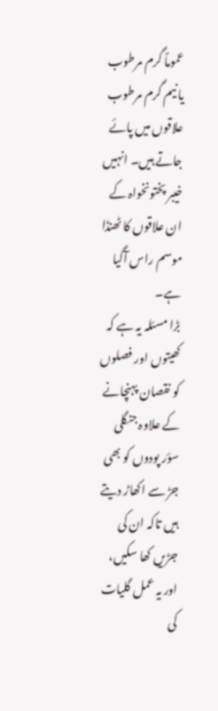عموماً گرم مرطوب یا نیم گرم مرطوب علاقوں میں پائے جاتے ہیں۔ انہیں خیبر پختونخواہ کے ان علاقوں کا ٹھنڈا موسم راس آگیا ہے۔
بڑا مسئلہ یہ ہے کہ کھیتوں اور فصلوں کو نقصان پہنچانے کے علاوہ جنگلی سؤر پودوں کو بھی جڑ سے اکھاڑ دیتے ہیں تاکہ ان کی جڑیں کھا سکیں، اور یہ عمل گلیات کی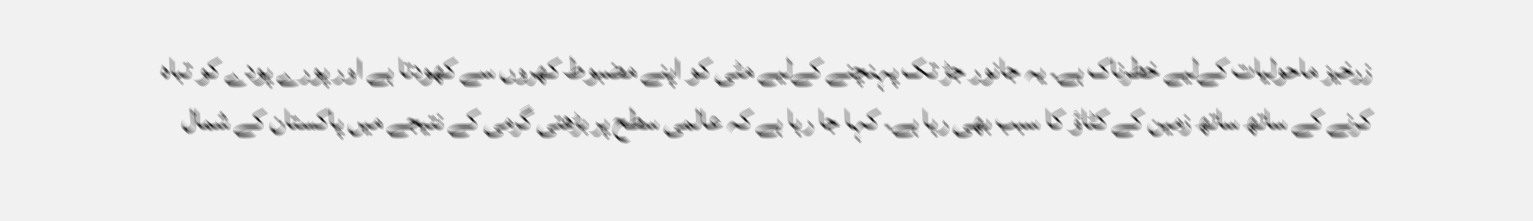زرخیز ماحولیات کےلیے خطرناک ہے۔ یہ جانور جڑ تک پہنچنے کےلیے مٹی کو اپنے مضبوط کھروں سے کھودتا ہے اور پورے پودے کو تباہ کرنے کے ساتھ ساتھ زمین کے کٹاؤ کا سبب بھی رہا ہے۔ کہا جا رہا ہے کہ عالمی سطح پر بڑھتی گرمی کے نتیجے میں پاکستان کے شمال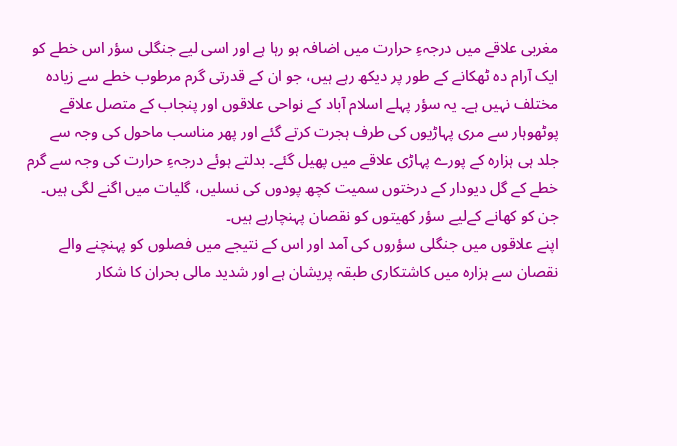مغربی علاقے میں درجہءِ حرارت میں اضافہ ہو رہا ہے اور اسی لیے جنگلی سؤر اس خطے کو ایک آرام دہ ٹھکانے کے طور پر دیکھ رہے ہیں، جو ان کے قدرتی گرم مرطوب خطے سے زیادہ مختلف نہیں ہے۔ یہ سؤر پہلے اسلام آباد کے نواحی علاقوں اور پنجاب کے متصل علاقے پوٹھوہار سے مری پہاڑیوں کی طرف ہجرت کرتے گئے اور پھر مناسب ماحول کی وجہ سے جلد ہی ہزارہ کے پورے پہاڑی علاقے میں پھیل گئے۔ بدلتے ہوئے درجہءِ حرارت کی وجہ سے گرم خطے کے گل دیودار کے درختوں سمیت کچھ پودوں کی نسلیں، گلیات میں اگنے لگی ہیں۔ جن کو کھانے کےلیے سؤر کھیتوں کو نقصان پہنچارہے ہیں۔
اپنے علاقوں میں جنگلی سؤروں کی آمد اور اس کے نتیجے میں فصلوں کو پہنچنے والے نقصان سے ہزارہ میں کاشتکاری طبقہ پریشان ہے اور شدید مالی بحران کا شکار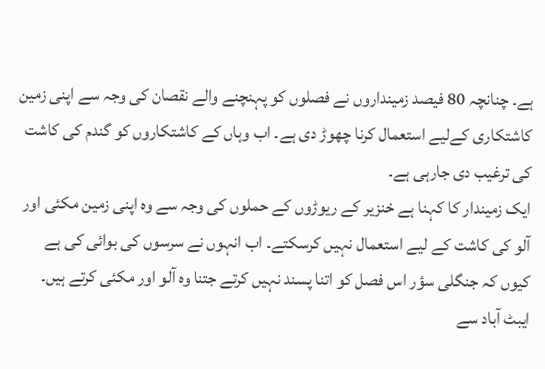ہے۔ چنانچہ 80 فیصد زمینداروں نے فصلوں کو پہنچنے والے نقصان کی وجہ سے اپنی زمین کاشتکاری کےلیے استعمال کرنا چھوڑ دی ہے۔ اب وہاں کے کاشتکاروں کو گندم کی کاشت کی ترغیب دی جارہی ہے۔
ایک زمیندار کا کہنا ہے خنزیر کے ریوڑوں کے حملوں کی وجہ سے وہ اپنی زمین مکئی اور آلو کی کاشت کے لیے استعمال نہیں کرسکتے۔ اب انہوں نے سرسوں کی بوائی کی ہے کیوں کہ جنگلی سؤر اس فصل کو اتنا پسند نہیں کرتے جتنا وہ آلو اور مکئی کرتے ہیں۔ ایبٹ آباد سے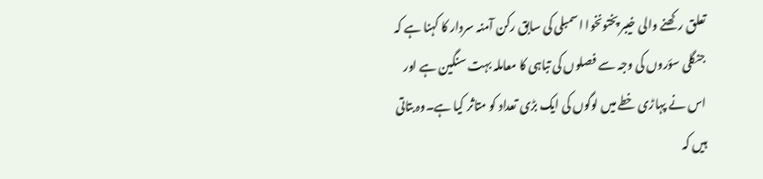تعلق رکھنے والی خیبر پختونخوا اسمبلی کی سابق رکن آمنہ سردار کا کہنا ہے کہ جنگلی سؤروں کی وجہ سے فصلوں کی تباہی کا معاملہ بہت سنگین ہے اور اس نے پہاڑی خطے میں لوگوں کی ایک بڑی تعداد کو متاثر کیا ہے۔وہ بتاتی ہیں کہ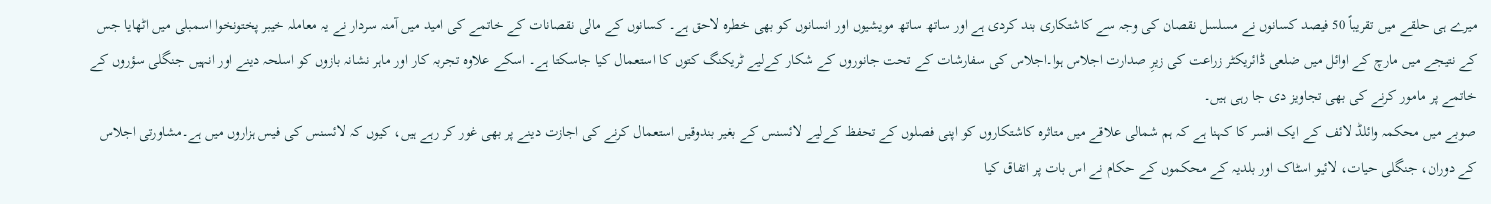میرے ہی حلقے میں تقریباً 50 فیصد کسانوں نے مسلسل نقصان کی وجہ سے کاشتکاری بند کردی ہے اور ساتھ ساتھ مویشیوں اور انسانوں کو بھی خطرہ لاحق ہے۔ کسانوں کے مالی نقصانات کے خاتمے کی امید میں آمنہ سردار نے یہ معاملہ خیبر پختونخوا اسمبلی میں اٹھایا جس کے نتیجے میں مارچ کے اوائل میں ضلعی ڈائریکٹر زراعت کی زیرِ صدارت اجلاس ہوا۔اجلاس کی سفارشات کے تحت جانوروں کے شکار کےلیے ٹریکنگ کتوں کا استعمال کیا جاسکتا ہے۔ اسکے علاوہ تجربہ کار اور ماہر نشانہ بازوں کو اسلحہ دینے اور انہیں جنگلی سؤروں کے خاتمے پر مامور کرنے کی بھی تجاویز دی جا رہی ہیں۔
صوبے میں محکمہ وائلڈ لائف کے ایک افسر کا کہنا ہے کہ ہم شمالی علاقے میں متاثرہ کاشتکاروں کو اپنی فصلوں کے تحفظ کےلیے لائسنس کے بغیر بندوقیں استعمال کرنے کی اجازت دینے پر بھی غور کر رہے ہیں، کیوں کہ لائسنس کی فیس ہزاروں میں ہے۔مشاورتی اجلاس کے دوران، جنگلی حیات، لائیو اسٹاک اور بلدیہ کے محکموں کے حکام نے اس بات پر اتفاق کیا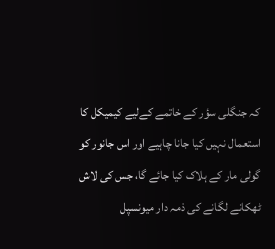کہ جنگلی سؤر کے خاتمے کےلیے کیمیکل کا استعمال نہیں کیا جانا چاہیے اور اس جانور کو گولی مار کے ہلاک کیا جائے گا، جس کی لاش ٹھکانے لگانے کی ذمہ دار میونسپل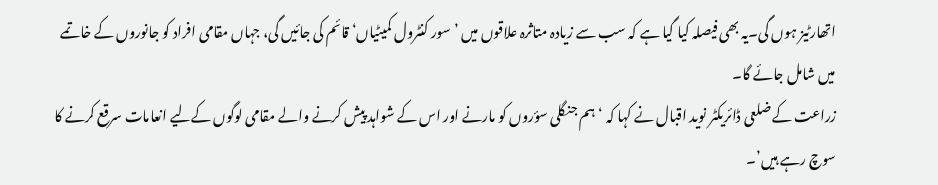اتھارٹیز ہوں گی۔یہ بھی فیصلہ کیا گیا ہے کہ سب سے زیادہ متاثرہ علاقوں میں ’سور کنٹرول کمیٹیاں‘ قائم کی جائیں گی، جہاں مقامی افراد کو جانوروں کے خاتمے میں شامل جائے گا۔
زراعت کے ضلعی ڈائریکٹر نوید اقبال نے کہا کہ ‘ہم جنگلی سؤروں کو مارنے اور اس کے شواہد پیش کرنے والے مقامی لوگوں کےلیے انعامات سرقع کرنے کا سوچ رہے ہیں’۔